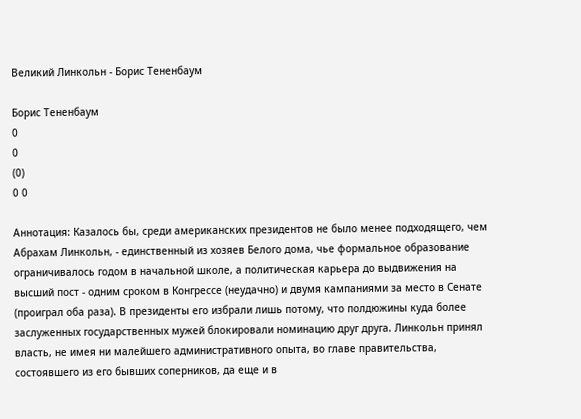Великий Линкольн - Борис Тененбаум

Борис Тененбаум
0
0
(0)
0 0

Аннотация: Казалось бы, среди американских президентов не было менее подходящего, чем Абрахам Линкольн, - единственный из хозяев Белого дома, чье формальное образование ограничивалось годом в начальной школе, а политическая карьера до выдвижения на высший пост - одним сроком в Конгрессе (неудачно) и двумя кампаниями за место в Сенате (проиграл оба раза). В президенты его избрали лишь потому, что полдюжины куда более заслуженных государственных мужей блокировали номинацию друг друга. Линкольн принял власть, не имея ни малейшего административного опыта, во главе правительства, состоявшего из его бывших соперников, да еще и в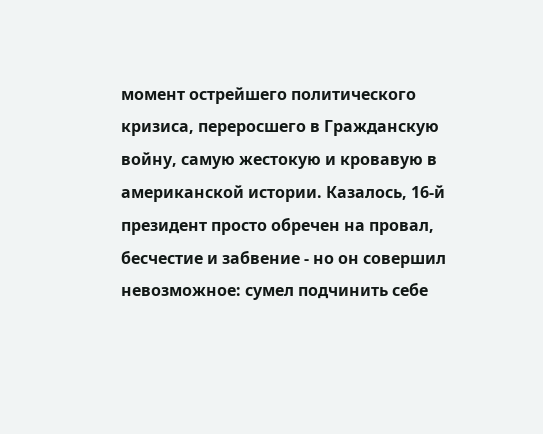момент острейшего политического кризиса, переросшего в Гражданскую войну, самую жестокую и кровавую в американской истории. Казалось, 16-й президент просто обречен на провал, бесчестие и забвение - но он совершил невозможное: сумел подчинить себе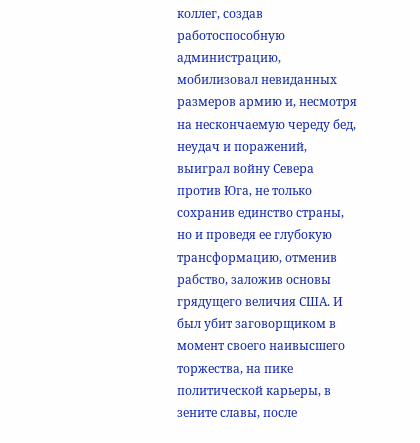коллег, создав работоспособную администрацию, мобилизовал невиданных размеров армию и, несмотря на нескончаемую череду бед, неудач и поражений, выиграл войну Севера против Юга, не только сохранив единство страны, но и проведя ее глубокую трансформацию, отменив рабство, заложив основы грядущего величия США. И был убит заговорщиком в момент своего наивысшего торжества, на пике политической карьеры, в зените славы, после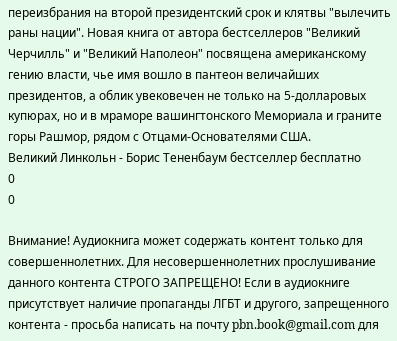переизбрания на второй президентский срок и клятвы "вылечить раны нации". Новая книга от автора бестселлеров "Великий Черчилль" и "Великий Наполеон" посвящена американскому гению власти, чье имя вошло в пантеон величайших президентов, а облик увековечен не только на 5-долларовых купюрах, но и в мраморе вашингтонского Мемориала и граните горы Рашмор, рядом с Отцами-Основателями США.
Великий Линкольн - Борис Тененбаум бестселлер бесплатно
0
0

Внимание! Аудиокнига может содержать контент только для совершеннолетних. Для несовершеннолетних прослушивание данного контента СТРОГО ЗАПРЕЩЕНО! Если в аудиокниге присутствует наличие пропаганды ЛГБТ и другого, запрещенного контента - просьба написать на почту pbn.book@gmail.com для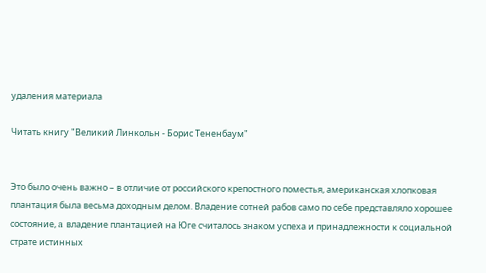удаления материала

Читать книгу "Великий Линкольн - Борис Тененбаум"


Это было очень важно – в отличие от российского крепостного поместья, американская хлопковая плантация была весьма доходным делом. Владение сотней рабов само по себе представляло хорошее состояние, a владение плантацией на Юге считалось знаком успеха и принадлежности к социальной страте истинных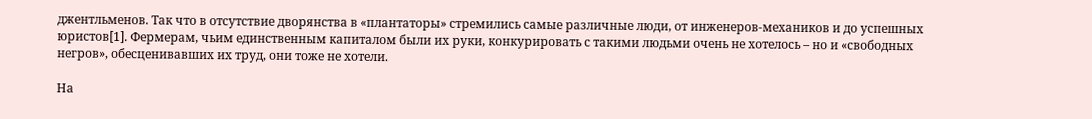джентльменов. Так что в отсутствие дворянства в «плантаторы» стремились самые различные люди, от инженеров-механиков и до успешных юристов[1]. Фермерам, чьим единственным капиталом были их руки, конкурировать с такими людьми очень не хотелось – но и «свободных негров», обесценивавших их труд, они тоже не хотели.

На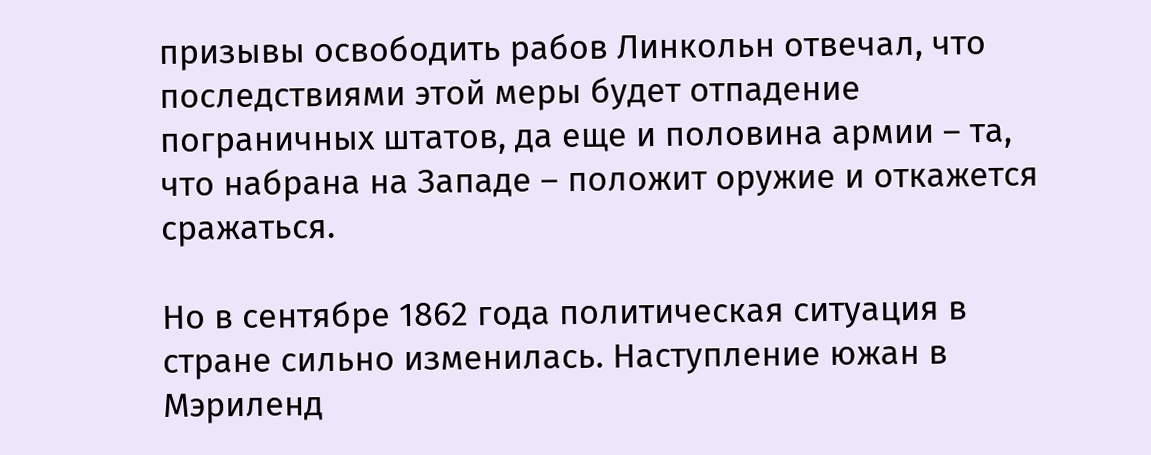призывы освободить рабов Линкольн отвечал, что последствиями этой меры будет отпадение пограничных штатов, да еще и половина армии – та, что набрана на Западе – положит оружие и откажется сражаться.

Но в сентябре 1862 года политическая ситуация в стране сильно изменилась. Наступление южан в Мэриленд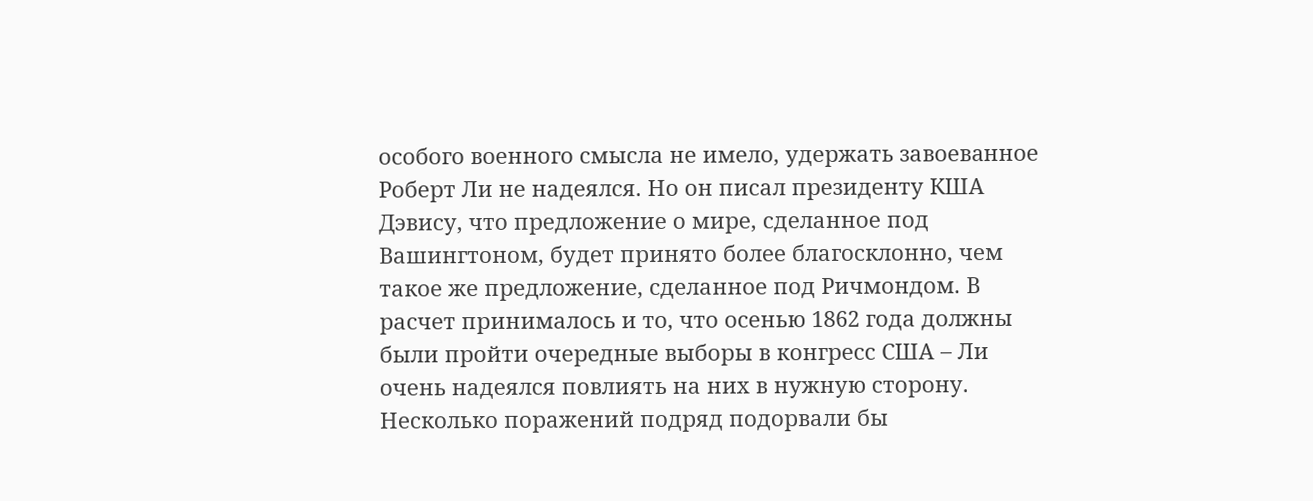особого военного смысла не имело, удержать завоевaнное Роберт Ли не надеялся. Но он писал президенту КША Дэвису, что предложение о мире, сделанное под Вашингтоном, будет принято более благосклонно, чем такое же предложение, сделанное под Ричмондом. В расчет принималось и то, что осенью 1862 года должны были пройти очередные выборы в конгресс США – Ли очень надеялся повлиять на них в нужную сторону. Несколько поражений подряд подорвали бы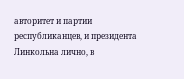авторитет и партии республиканцев, и президента Линкольна лично, в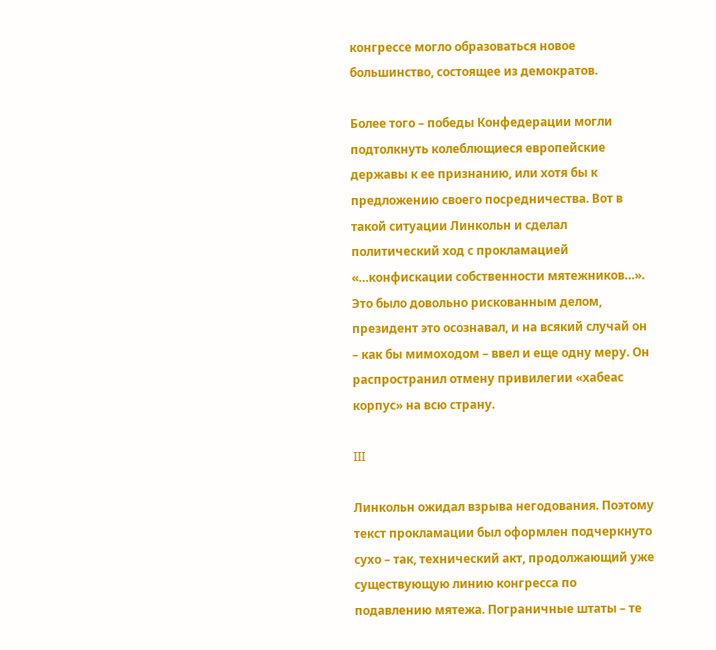конгрессе могло образоваться новое большинство, состоящее из демократов.

Более того – победы Конфедерации могли подтолкнуть колеблющиеся европейские державы к ее признанию, или хотя бы к предложению своего посредничества. Вот в такой ситуации Линкольн и сделал политический ход с прокламацией «…конфискации собственности мятежников…». Это было довольно рискованным делом, президент это осознавал, и на всякий случай он – как бы мимоходом – ввел и еще одну меру. Он распространил отмену привилегии «хабеас корпус» на всю страну.

III

Линкольн ожидал взрыва негодования. Поэтому текст прокламации был оформлен подчеркнуто сухо – так, технический акт, продолжающий уже существующую линию конгресса по подавлению мятежа. Пограничные штаты – те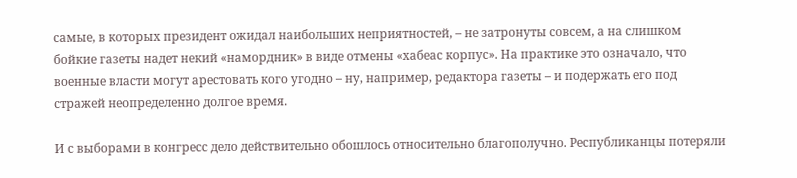самые, в которых президент ожидал наибольших неприятностей, – не затронуты совсем, а на слишком бойкие газеты надет некий «намордник» в виде отмены «хабеас корпус». На практике это означало, что военные власти могут арестовать кого угодно – ну, например, редактора газеты – и подержать его под стражей неопределенно долгое время.

И с выборами в конгресс дело действительно обошлось относительно благополучно. Республиканцы потеряли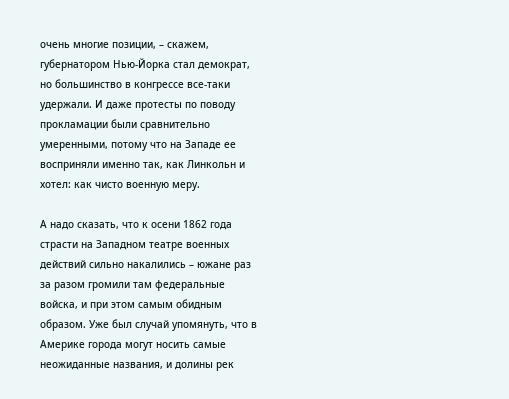очень многие позиции, – скажем, губернатором Нью-Йорка стал демократ, но большинство в конгрессе все-таки удержали. И даже протесты по поводу прокламации были сравнительно умеренными, потому что на Западе ее восприняли именно так, как Линкольн и хотел: как чисто военную меру.

А надо сказать, что к осени 1862 года страсти на Западном театре военных действий сильно накалились – южане раз за разом громили там федеральные войска, и при этом самым обидным образом. Уже был случай упомянуть, что в Америке города могут носить самые неожиданные названия, и долины рек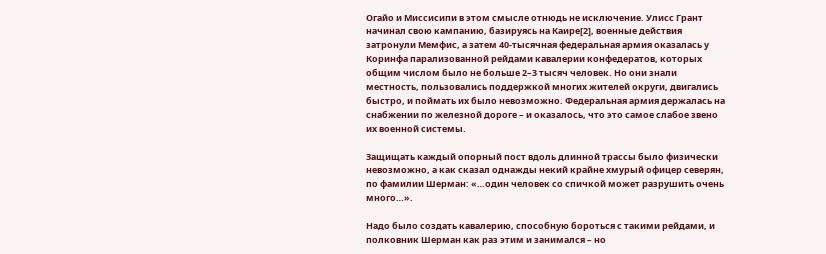Огайо и Миссисипи в этом смысле отнюдь не исключение. Улисс Грант начинал свою кампанию, базируясь на Каире[2], военные действия затронули Мемфис, а затем 40-тысячная федеральная армия оказалась у Коринфа парализованной рейдами кавалерии конфедератов, которых общим числом было не больше 2–3 тысяч человек. Но они знали местность, пользовались поддержкой многих жителей округи, двигались быстро, и поймать их было невозможно. Федеральная армия держалась на снабжении по железной дороге – и оказалось, что это самое слабое звено их военной системы.

Защищать каждый опорный пост вдоль длинной трассы было физически невозможно, а как сказал однажды некий крайне хмурый офицер северян, по фамилии Шерман: «…один человек со спичкой может разрушить очень много…».

Надо было создать кавалерию, способную бороться с такими рейдами, и полковник Шерман как раз этим и занимался – но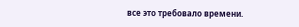все это требовало времени.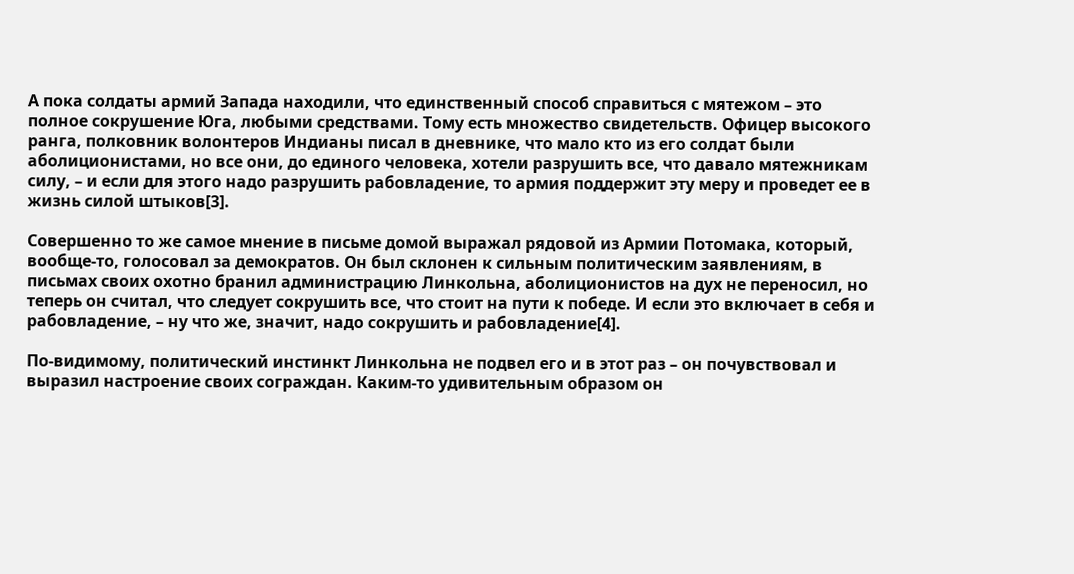А пока солдаты армий Запада находили, что единственный способ справиться с мятежом – это полное сокрушение Юга, любыми средствами. Тому есть множество свидетельств. Офицер высокого ранга, полковник волонтеров Индианы писал в дневнике, что мало кто из его солдат были аболиционистами, но все они, до единого человека, хотели разрушить все, что давало мятежникам силу, – и если для этого надо разрушить рабовладение, то армия поддержит эту меру и проведет ее в жизнь силой штыков[3].

Совершенно то же самое мнение в письме домой выражал рядовой из Армии Потомака, который, вообще-то, голосовал за демократов. Он был склонен к сильным политическим заявлениям, в письмах своих охотно бранил администрацию Линкольна, аболиционистов на дух не переносил, но теперь он считал, что следует сокрушить все, что стоит на пути к победе. И если это включает в себя и рабовладение, – ну что же, значит, надо сокрушить и рабoвладение[4].

По-видимому, политический инстинкт Линкольна не подвел его и в этот раз – он почувствовал и выразил настроение своих сограждан. Каким-то удивительным образом он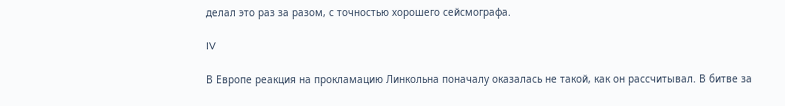делал это раз за разом, с точностью хорошего сейсмографа.

IV

В Европе реакция на прокламацию Линкольна поначалу оказалась не такой, как он рассчитывал. В битве за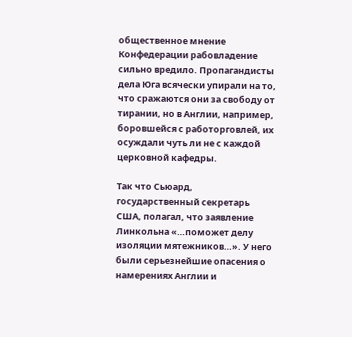общественное мнение Конфедерации рабовладение сильно вредило. Пропагандисты дела Юга всячески упирали на то, что сражаются они за свободу от тирании, но в Англии, например, боровшейся с работорговлей, их осуждали чуть ли не с каждой церковной кафедры.

Так что Сьюард, государственный секретарь США, полагал, что заявление Линкольна «…поможет делу изоляции мятежников…». У него были серьезнейшие опасения о намерениях Англии и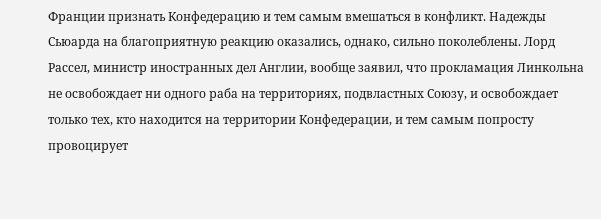Франции признать Конфедерацию и тем самым вмешаться в конфликт. Надежды Сьюарда на благоприятную реакцию оказались, однако, сильно поколеблены. Лорд Рассел, министр иностранных дел Англии, вообще заявил, что прокламация Линкольна не освобождает ни одного раба на территориях, подвластных Союзу, и освобождает только тех, кто находится на территории Конфедерации, и тем самым попросту провоцирует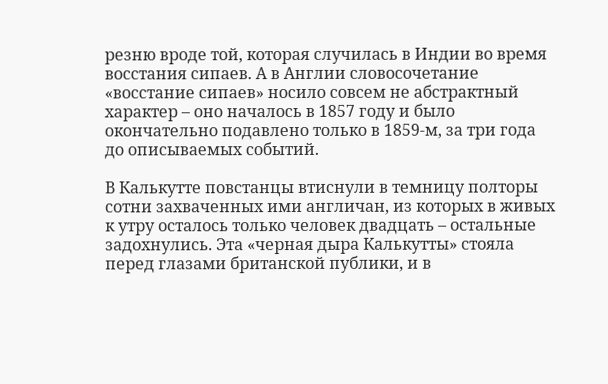резню вроде той, которая случилась в Индии во время восстания сипаев. А в Англии словосочетание «восстание сипаев» носило совсем не абстрактный характер – оно началось в 1857 году и было окончательно подавлено только в 1859-м, за три года до описываемых событий.

В Калькутте повстанцы втиснули в темницу полторы сотни захваченных ими англичан, из которых в живых к утру осталось только человек двадцать – остальные задохнулись. Эта «черная дыра Калькутты» стояла перед глазами британской публики, и в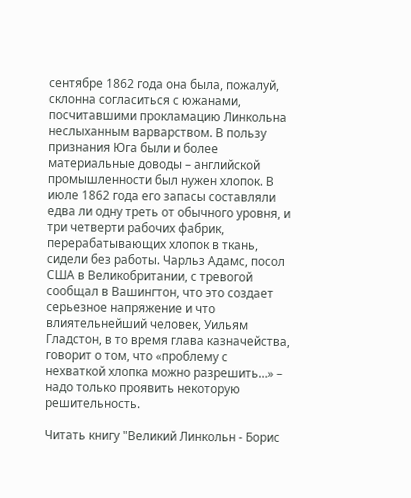сентябре 1862 года она была, пожалуй, склонна согласиться с южанами, посчитавшими прокламацию Линкольна неслыханным варварством. В пользу признания Юга были и более материальные доводы – английской промышленности был нужен хлопок. В июле 1862 года его запасы составляли едва ли одну треть от обычного уровня, и три четверти рабочих фабрик, перерабатывающих хлопок в ткань, сидели без работы. Чарльз Адамс, посол США в Великобритании, с тревогой сообщал в Вашингтон, что это создает серьезное напряжение и что влиятельнейший человек, Уильям Гладстон, в то время глава казначейства, говорит о том, что «проблему с нехваткой хлопка можно разрешить…» – надо только проявить некоторую решительность.

Читать книгу "Великий Линкольн - Борис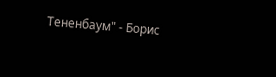Тененбаум" - Борис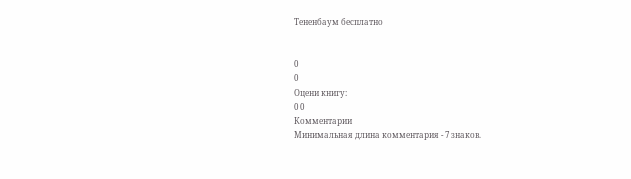Тененбаум бесплатно


0
0
Оцени книгу:
0 0
Комментарии
Минимальная длина комментария - 7 знаков.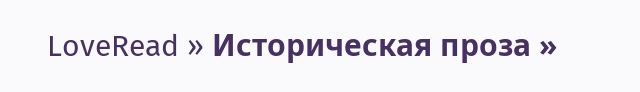LoveRead » Историческая проза »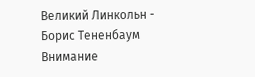Великий Линкольн - Борис Тененбаум
Внимание